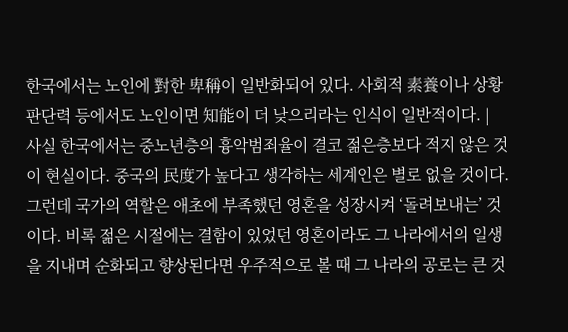한국에서는 노인에 對한 卑稱이 일반화되어 있다. 사회적 素養이나 상황판단력 등에서도 노인이면 知能이 더 낮으리라는 인식이 일반적이다. |
사실 한국에서는 중노년층의 흉악범죄율이 결코 젊은층보다 적지 않은 것이 현실이다. 중국의 民度가 높다고 생각하는 세계인은 별로 없을 것이다. 그런데 국가의 역할은 애초에 부족했던 영혼을 성장시켜 ‘돌려보내는’ 것이다. 비록 젊은 시절에는 결함이 있었던 영혼이라도 그 나라에서의 일생을 지내며 순화되고 향상된다면 우주적으로 볼 때 그 나라의 공로는 큰 것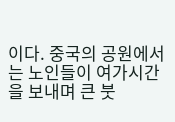이다. 중국의 공원에서는 노인들이 여가시간을 보내며 큰 붓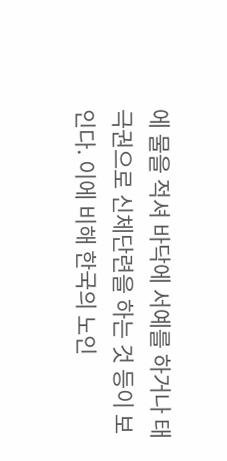에 물을 적셔 바닥에 서예를 하거나 태극권으로 신체단련을 하는 것 등이 보인다. 이에 비해 한국의 노인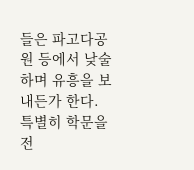들은 파고다공원 등에서 낮술하며 유흥을 보내든가 한다. 특별히 학문을 전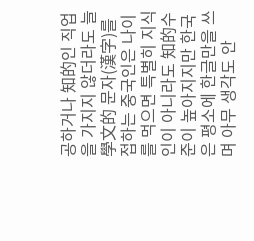공하거나 知的인 직업을 가지지 않더라도 늘 學文的 문자(漢字)를 접하는 중국인은 나이를 먹으면 특별히 지식인이 아니라도 知的수준이 높아지지만 한국은 평소에 한글만을 쓰며 아무 생각도 안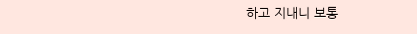하고 지내니 보통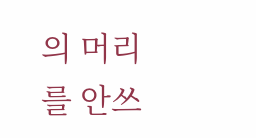의 머리를 안쓰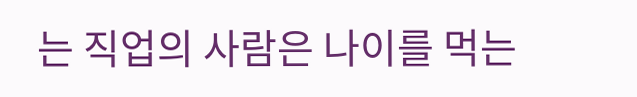는 직업의 사람은 나이를 먹는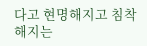다고 현명해지고 침착해지는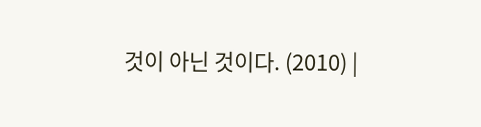것이 아닌 것이다. (2010) |